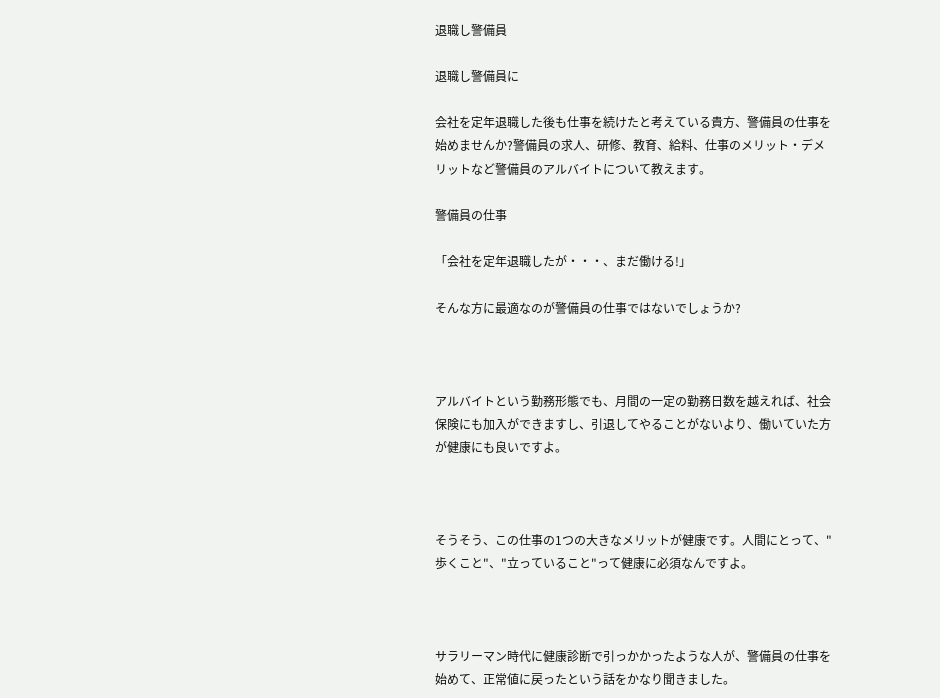退職し警備員

退職し警備員に

会社を定年退職した後も仕事を続けたと考えている貴方、警備員の仕事を始めませんか?警備員の求人、研修、教育、給料、仕事のメリット・デメリットなど警備員のアルバイトについて教えます。

警備員の仕事

「会社を定年退職したが・・・、まだ働ける!」

そんな方に最適なのが警備員の仕事ではないでしょうか?



アルバイトという勤務形態でも、月間の一定の勤務日数を越えれば、社会保険にも加入ができますし、引退してやることがないより、働いていた方が健康にも良いですよ。



そうそう、この仕事の1つの大きなメリットが健康です。人間にとって、"歩くこと"、"立っていること"って健康に必須なんですよ。



サラリーマン時代に健康診断で引っかかったような人が、警備員の仕事を始めて、正常値に戻ったという話をかなり聞きました。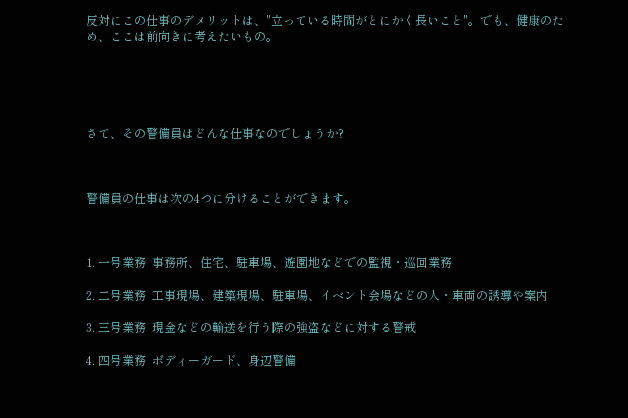反対にこの仕事のデメリットは、"立っている時間がとにかく長いこと"。でも、健康のため、ここは前向きに考えたいもの。





さて、その警備員はどんな仕事なのでしょうか?



警備員の仕事は次の4つに分けることができます。



1. 一号業務  事務所、住宅、駐車場、遊園地などでの監視・巡回業務

2. 二号業務  工事現場、建築現場、駐車場、イベント会場などの人・車両の誘導や案内

3. 三号業務  現金などの輸送を行う際の強盗などに対する警戒

4. 四号業務  ボディーガード、身辺警備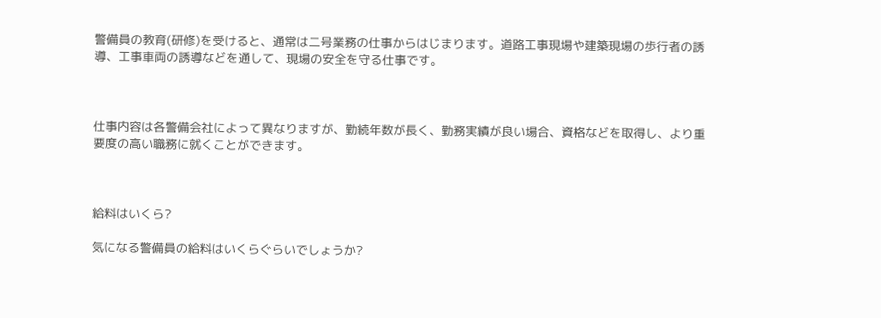警備員の教育(研修)を受けると、通常は二号業務の仕事からはじまります。道路工事現場や建築現場の歩行者の誘導、工事車両の誘導などを通して、現場の安全を守る仕事です。



仕事内容は各警備会社によって異なりますが、勤続年数が長く、勤務実績が良い場合、資格などを取得し、より重要度の高い職務に就くことができます。



給料はいくら?

気になる警備員の給料はいくらぐらいでしょうか?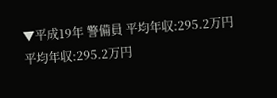▼平成19年 警備員 平均年収:295.2万円平均年収:295.2万円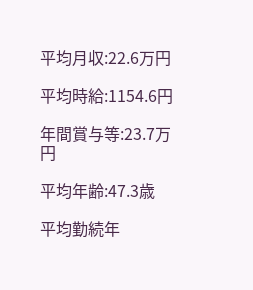平均月収:22.6万円

平均時給:1154.6円

年間賞与等:23.7万円

平均年齢:47.3歳

平均勤続年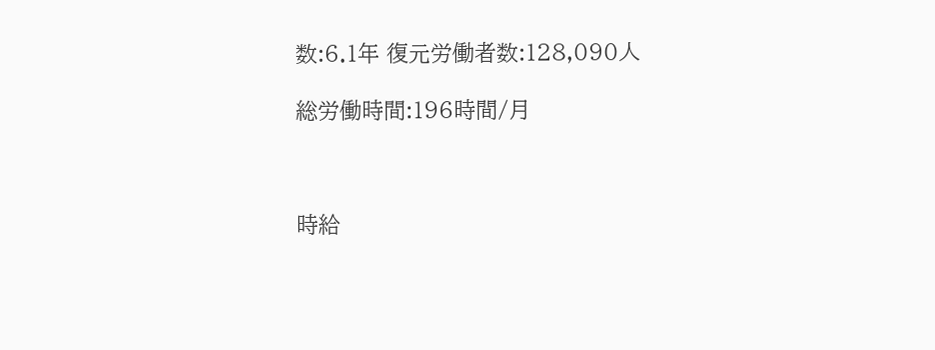数:6.1年 復元労働者数:128,090人

総労働時間:196時間/月



時給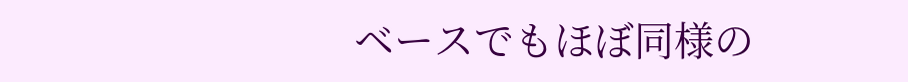ベースでもほぼ同様の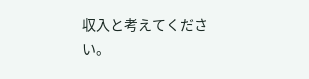収入と考えてください。